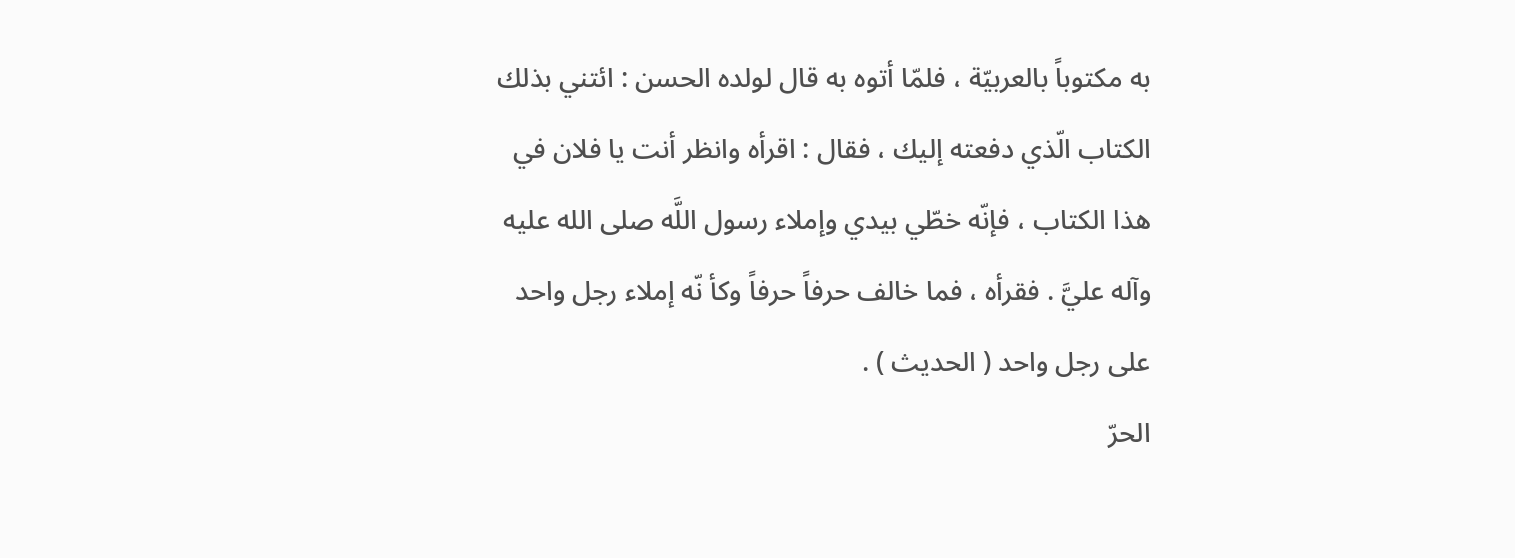به مكتوباً بالعربيّة ، فلمّا أتوه به قال لولده الحسن : ائتني بذلك الكتاب الّذي دفعته إليك ، فقال : اقرأه وانظر أنت يا فلان في هذا الكتاب ، فإنّه خطّي بيدي وإملاء رسول اللَّه صلى الله عليه وآله عليَّ . فقرأه ، فما خالف حرفاً حرفاً وكأ نّه إملاء رجل واحد على رجل واحد ( الحديث ) .
الحرّ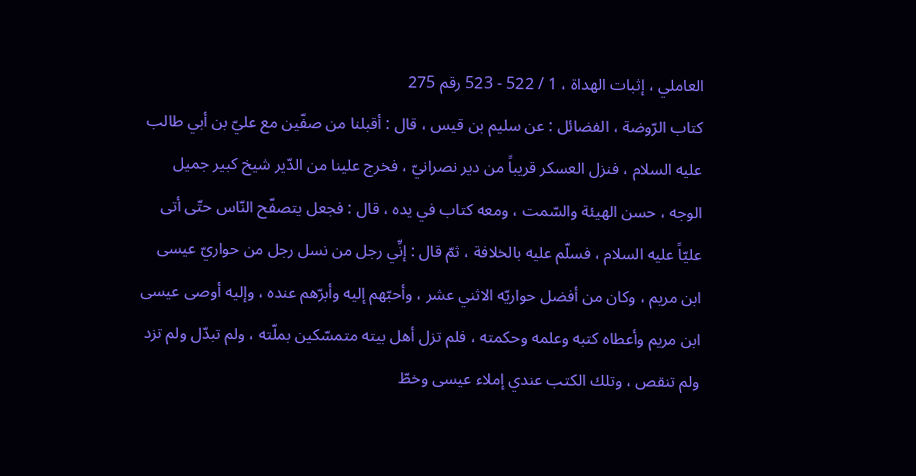العاملي ، إثبات الهداة ، 1 / 522 - 523 رقم 275
كتاب الرّوضة ، الفضائل : عن سليم بن قيس ، قال : أقبلنا من صفّين مع عليّ بن أبي طالب عليه السلام ، فنزل العسكر قريباً من دير نصرانيّ ، فخرج علينا من الدّير شيخ كبير جميل الوجه ، حسن الهيئة والسّمت ، ومعه كتاب في يده ، قال : فجعل يتصفّح النّاس حتّى أتى عليّاً عليه السلام ، فسلّم عليه بالخلافة ، ثمّ قال : إنِّي رجل من نسل رجل من حواريّ عيسى ابن مريم ، وكان من أفضل حواريّه الاثني عشر ، وأحبّهم إليه وأبرّهم عنده ، وإليه أوصى عيسى ابن مريم وأعطاه كتبه وعلمه وحكمته ، فلم تزل أهل بيته متمسّكين بملّته ، ولم تبدّل ولم تزد ولم تنقص ، وتلك الكتب عندي إملاء عيسى وخطّ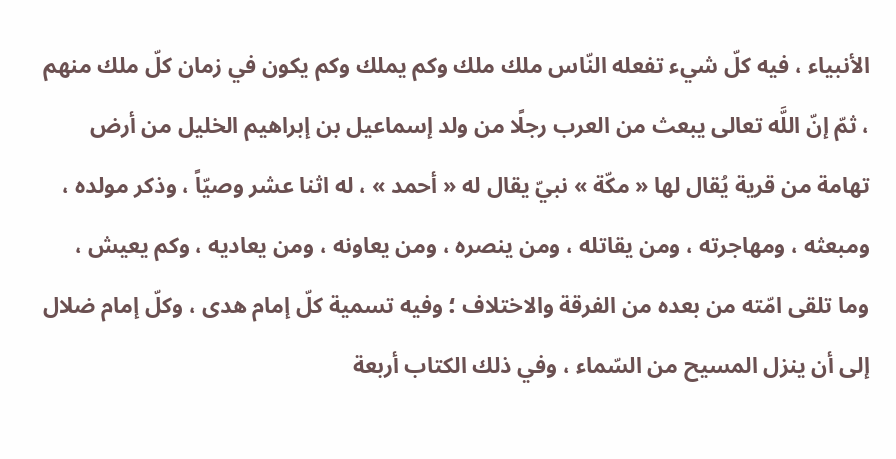الأنبياء ، فيه كلّ شيء تفعله النّاس ملك ملك وكم يملك وكم يكون في زمان كلّ ملك منهم ، ثمّ إنّ اللَّه تعالى يبعث من العرب رجلًا من ولد إسماعيل بن إبراهيم الخليل من أرض تهامة من قرية يُقال لها « مكّة » نبيّ يقال له « أحمد » ، له اثنا عشر وصيّاً ، وذكر مولده ، ومبعثه ، ومهاجرته ، ومن يقاتله ، ومن ينصره ، ومن يعاونه ، ومن يعاديه ، وكم يعيش ، وما تلقى امّته من بعده من الفرقة والاختلاف ؛ وفيه تسمية كلّ إمام هدى ، وكلّ إمام ضلال إلى أن ينزل المسيح من السّماء ، وفي ذلك الكتاب أربعة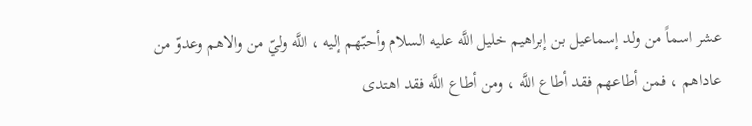عشر اسماً من ولد إسماعيل بن إبراهيم خليل اللَّه عليه السلام وأحبّهم إليه ، اللَّه وليّ من والاهم وعدوّ من عاداهم ، فمن أطاعهم فقد أطاع اللَّه ، ومن أطاع اللَّه فقد اهتدى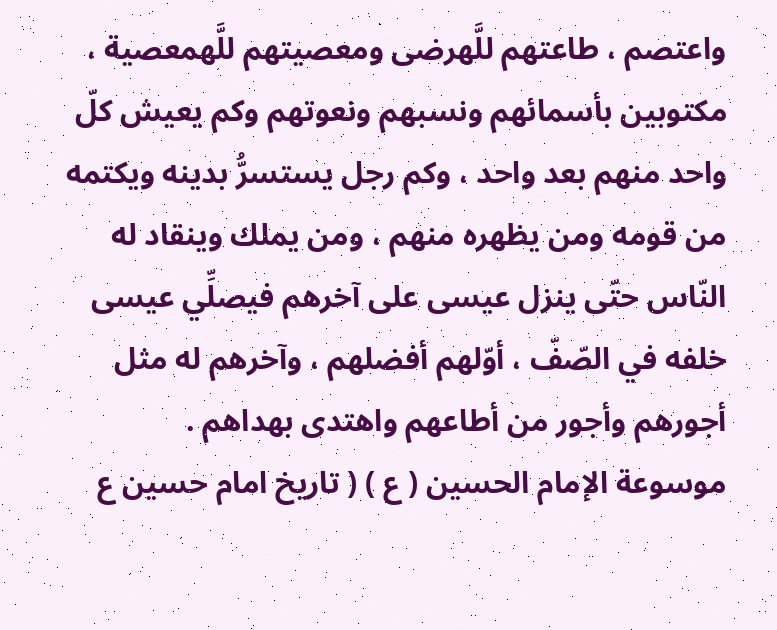واعتصم ، طاعتهم للَّهرضى ومعصيتهم للَّهمعصية ، مكتوبين بأسمائهم ونسبهم ونعوتهم وكم يعيش كلّ واحد منهم بعد واحد ، وكم رجل يستسرُّ بدينه ويكتمه من قومه ومن يظهره منهم ، ومن يملك وينقاد له النّاس حتّى ينزل عيسى على آخرهم فيصلِّي عيسى خلفه في الصّفّ ، أوّلهم أفضلهم ، وآخرهم له مثل أجورهم وأجور من أطاعهم واهتدى بهداهم .
موسوعة الإمام الحسين ( ع ) ( تاريخ امام حسين ع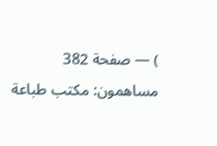) — صفحة 382
مساهمون: مكتب طباعة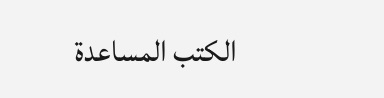الكتب المساعدة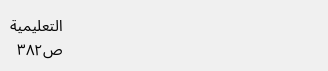التعليمية
ص٣٨٢